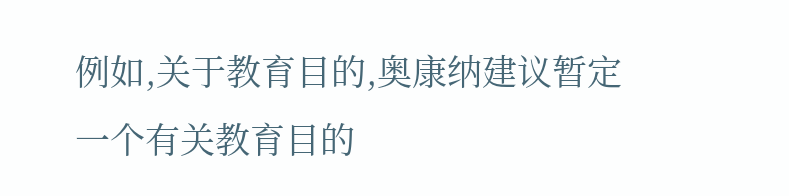例如,关于教育目的,奥康纳建议暂定一个有关教育目的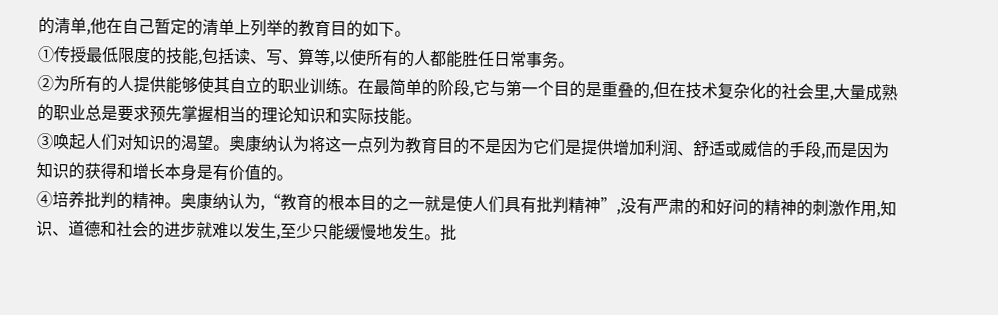的清单,他在自己暂定的清单上列举的教育目的如下。
①传授最低限度的技能,包括读、写、算等,以使所有的人都能胜任日常事务。
②为所有的人提供能够使其自立的职业训练。在最简单的阶段,它与第一个目的是重叠的,但在技术复杂化的社会里,大量成熟的职业总是要求预先掌握相当的理论知识和实际技能。
③唤起人们对知识的渴望。奥康纳认为将这一点列为教育目的不是因为它们是提供增加利润、舒适或威信的手段,而是因为知识的获得和增长本身是有价值的。
④培养批判的精神。奥康纳认为,“教育的根本目的之一就是使人们具有批判精神”,没有严肃的和好问的精神的刺激作用,知识、道德和社会的进步就难以发生,至少只能缓慢地发生。批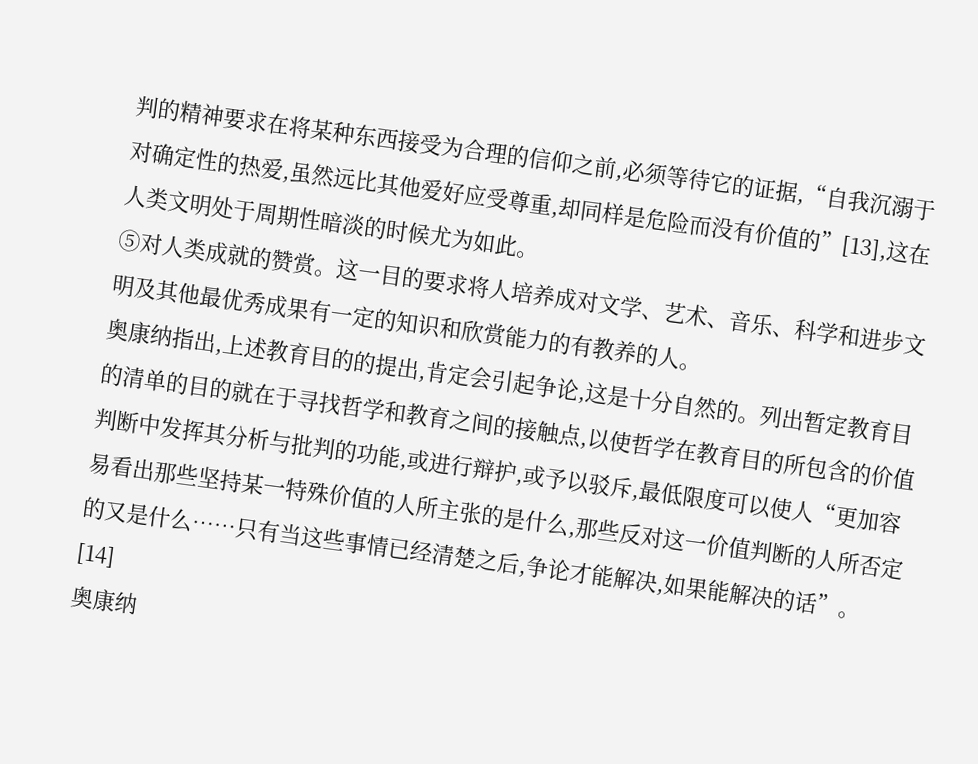判的精神要求在将某种东西接受为合理的信仰之前,必须等待它的证据,“自我沉溺于对确定性的热爱,虽然远比其他爱好应受尊重,却同样是危险而没有价值的”[13],这在人类文明处于周期性暗淡的时候尤为如此。
⑤对人类成就的赞赏。这一目的要求将人培养成对文学、艺术、音乐、科学和进步文明及其他最优秀成果有一定的知识和欣赏能力的有教养的人。
奥康纳指出,上述教育目的的提出,肯定会引起争论,这是十分自然的。列出暂定教育目的清单的目的就在于寻找哲学和教育之间的接触点,以使哲学在教育目的所包含的价值判断中发挥其分析与批判的功能,或进行辩护,或予以驳斥,最低限度可以使人“更加容易看出那些坚持某一特殊价值的人所主张的是什么,那些反对这一价值判断的人所否定的又是什么……只有当这些事情已经清楚之后,争论才能解决,如果能解决的话”。[14]
奥康纳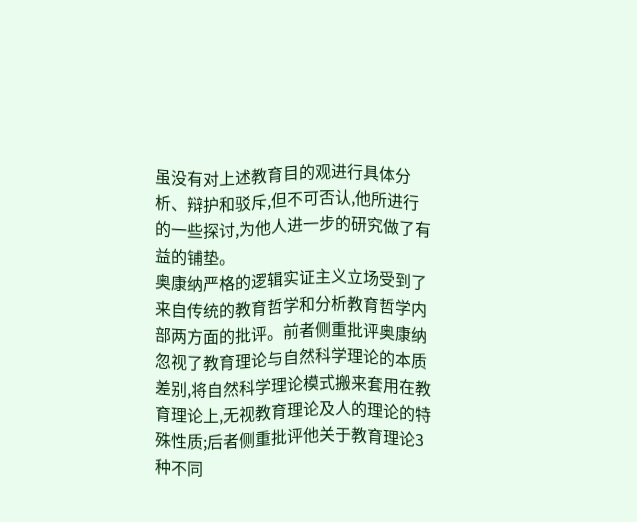虽没有对上述教育目的观进行具体分析、辩护和驳斥,但不可否认,他所进行的一些探讨,为他人进一步的研究做了有益的铺垫。
奥康纳严格的逻辑实证主义立场受到了来自传统的教育哲学和分析教育哲学内部两方面的批评。前者侧重批评奥康纳忽视了教育理论与自然科学理论的本质差别,将自然科学理论模式搬来套用在教育理论上,无视教育理论及人的理论的特殊性质;后者侧重批评他关于教育理论3种不同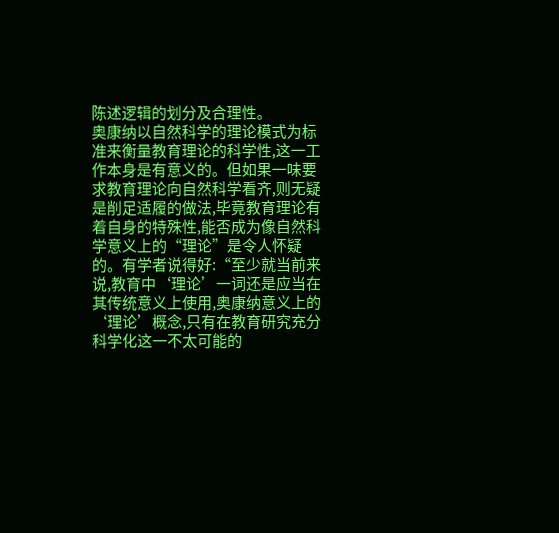陈述逻辑的划分及合理性。
奥康纳以自然科学的理论模式为标准来衡量教育理论的科学性,这一工作本身是有意义的。但如果一味要求教育理论向自然科学看齐,则无疑是削足适履的做法,毕竟教育理论有着自身的特殊性,能否成为像自然科学意义上的“理论”是令人怀疑的。有学者说得好:“至少就当前来说,教育中‘理论’一词还是应当在其传统意义上使用,奥康纳意义上的‘理论’概念,只有在教育研究充分科学化这一不太可能的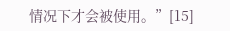情况下才会被使用。”[15]